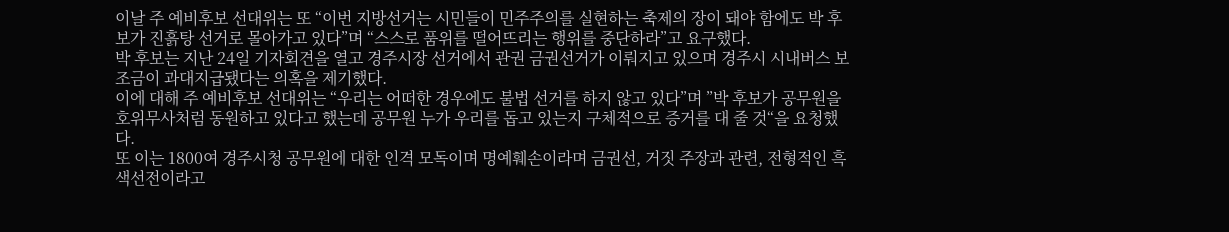이날 주 예비후보 선대위는 또 “이번 지방선거는 시민들이 민주주의를 실현하는 축제의 장이 돼야 함에도 박 후보가 진흙탕 선거로 몰아가고 있다”며 “스스로 품위를 떨어뜨리는 행위를 중단하라”고 요구했다.
박 후보는 지난 24일 기자회견을 열고 경주시장 선거에서 관권 금권선거가 이뤄지고 있으며 경주시 시내버스 보조금이 과대지급됐다는 의혹을 제기했다.
이에 대해 주 예비후보 선대위는 “우리는 어떠한 경우에도 불법 선거를 하지 않고 있다”며 ”박 후보가 공무원을 호위무사처럼 동원하고 있다고 했는데 공무원 누가 우리를 돕고 있는지 구체적으로 증거를 대 줄 것“을 요청했다.
또 이는 1800여 경주시청 공무원에 대한 인격 모독이며 명예훼손이라며 금권선, 거짓 주장과 관련, 전형적인 흑색선전이라고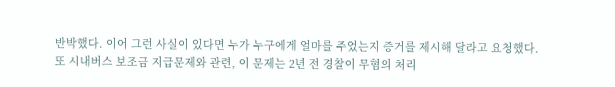반박했다. 이어 그런 사실이 있다면 누가 누구에게 얼마를 주었는지 증거를 제시해 달라고 요청했다.
또 시내버스 보조금 지급문제와 관련, 이 문제는 2년 전 경찰이 무혐의 처리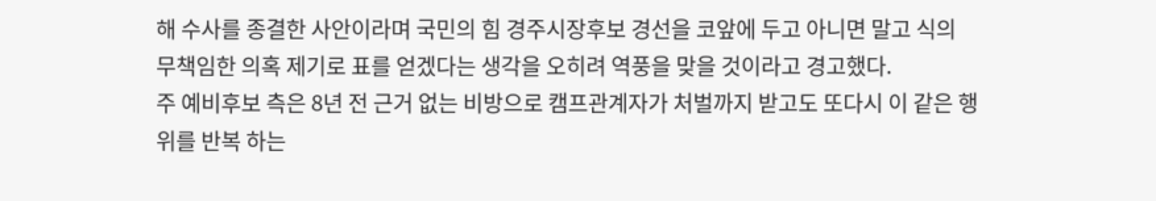해 수사를 종결한 사안이라며 국민의 힘 경주시장후보 경선을 코앞에 두고 아니면 말고 식의 무책임한 의혹 제기로 표를 얻겠다는 생각을 오히려 역풍을 맞을 것이라고 경고했다.
주 예비후보 측은 8년 전 근거 없는 비방으로 캠프관계자가 처벌까지 받고도 또다시 이 같은 행위를 반복 하는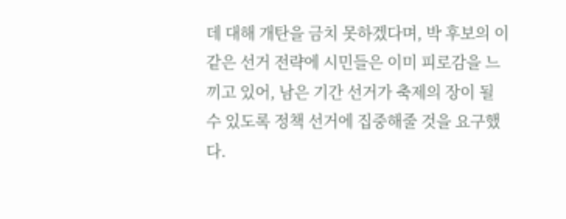데 대해 개탄을 금치 못하겠다며, 박 후보의 이같은 선거 전략에 시민들은 이미 피로감을 느끼고 있어, 남은 기간 선거가 축제의 장이 될 수 있도록 정책 선거에 집중해줄 것을 요구했다.